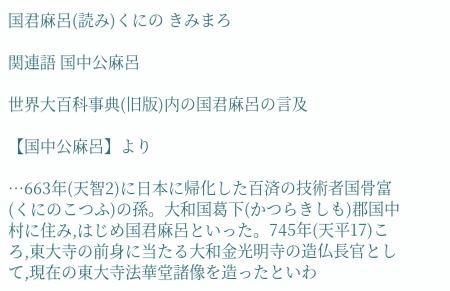国君麻呂(読み)くにの きみまろ

関連語 国中公麻呂

世界大百科事典(旧版)内の国君麻呂の言及

【国中公麻呂】より

…663年(天智2)に日本に帰化した百済の技術者国骨富(くにのこつふ)の孫。大和国葛下(かつらきしも)郡国中村に住み,はじめ国君麻呂といった。745年(天平17)ころ,東大寺の前身に当たる大和金光明寺の造仏長官として,現在の東大寺法華堂諸像を造ったといわ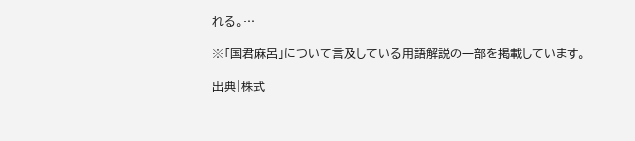れる。…

※「国君麻呂」について言及している用語解説の一部を掲載しています。

出典|株式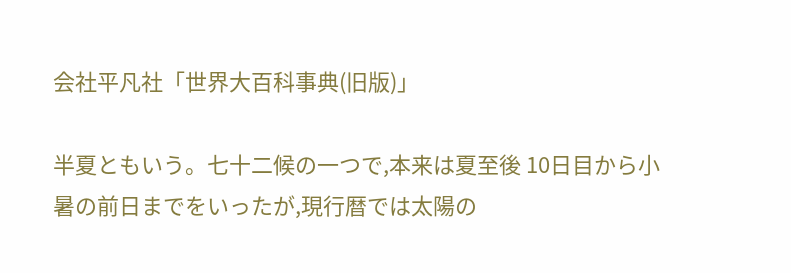会社平凡社「世界大百科事典(旧版)」

半夏ともいう。七十二候の一つで,本来は夏至後 10日目から小暑の前日までをいったが,現行暦では太陽の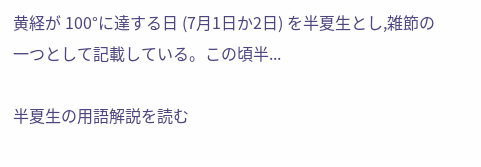黄経が 100°に達する日 (7月1日か2日) を半夏生とし,雑節の一つとして記載している。この頃半...

半夏生の用語解説を読む